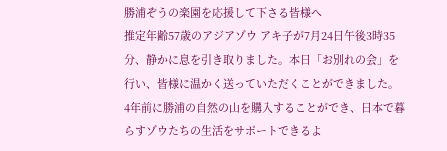勝浦ぞうの楽園を応援して下さる皆様へ
推定年齢57歳のアジアゾウ アキ子が7月24日午後3時35分、静かに息を引き取りました。本日「お別れの会」を行い、皆様に温かく送っていただくことができました。
4年前に勝浦の自然の山を購入することができ、日本で暮らすゾウたちの生活をサポートできるよ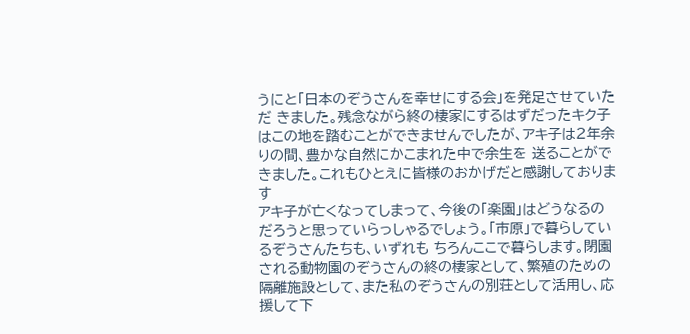うにと「日本のぞうさんを幸せにする会」を発足させていただ きました。残念ながら終の棲家にするはずだったキク子はこの地を踏むことができませんでしたが、アキ子は2年余りの間、豊かな自然にかこまれた中で余生を 送ることができました。これもひとえに皆様のおかげだと感謝しております
アキ子が亡くなってしまって、今後の「楽園」はどうなるのだろうと思っていらっしゃるでしょう。「市原」で暮らしているぞうさんたちも、いずれも ちろんここで暮らします。閉園される動物園のぞうさんの終の棲家として、繁殖のための隔離施設として、また私のぞうさんの別荘として活用し、応援して下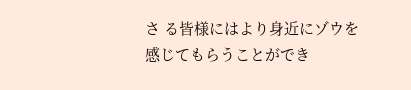さ る皆様にはより身近にゾウを感じてもらうことができ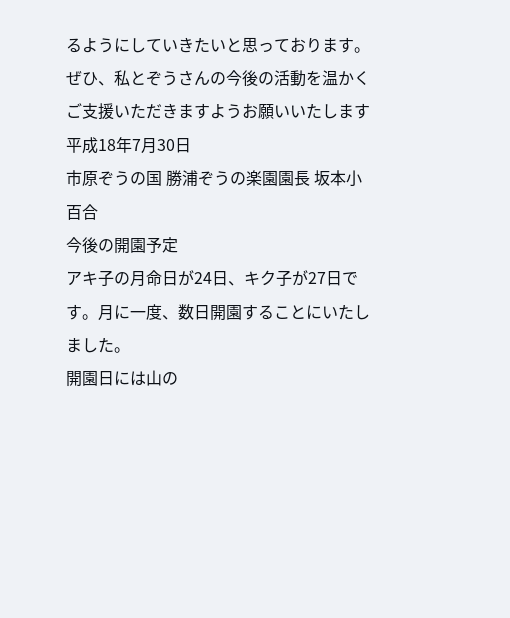るようにしていきたいと思っております。
ぜひ、私とぞうさんの今後の活動を温かくご支援いただきますようお願いいたします
平成18年7月30日
市原ぞうの国 勝浦ぞうの楽園園長 坂本小百合
今後の開園予定
アキ子の月命日が24日、キク子が27日です。月に一度、数日開園することにいたしました。
開園日には山の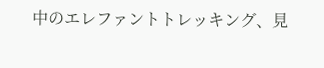中のエレファントトレッキング、見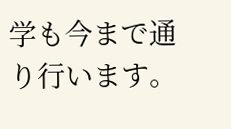学も今まで通り行います。